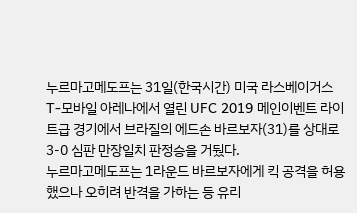누르마고메도프는 31일(한국시간) 미국 라스베이거스 T-모바일 아레나에서 열린 UFC 2019 메인이벤트 라이트급 경기에서 브라질의 에드손 바르보자(31)를 상대로 3-0 심판 만장일치 판정승을 거뒀다.
누르마고메도프는 1라운드 바르보자에게 킥 공격을 허용했으나 오히려 반격을 가하는 등 유리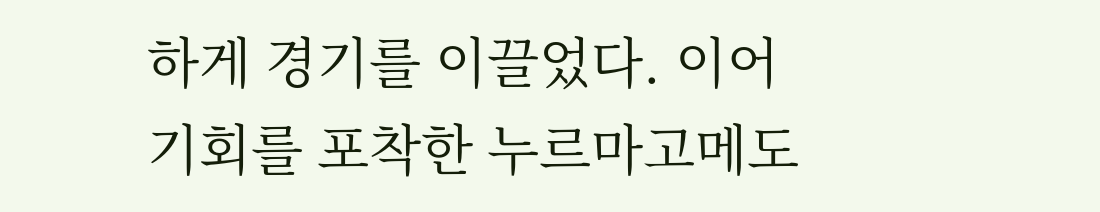하게 경기를 이끌었다. 이어 기회를 포착한 누르마고메도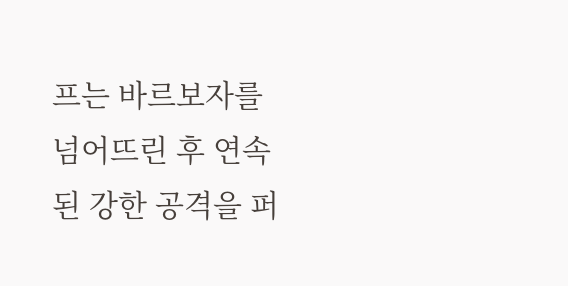프는 바르보자를 넘어뜨린 후 연속된 강한 공격을 퍼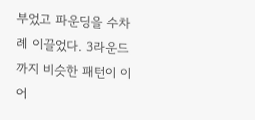부었고 파운딩을 수차례 이끌었다. 3라운드까지 비슷한 패턴이 이어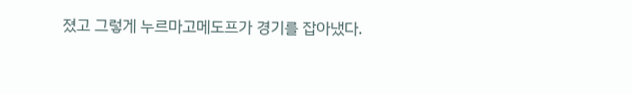졌고 그렇게 누르마고메도프가 경기를 잡아냈다.